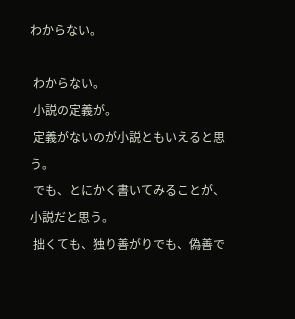わからない。

 わからない。
 小説の定義が。
 定義がないのが小説ともいえると思う。
 でも、とにかく書いてみることが、小説だと思う。
 拙くても、独り善がりでも、偽善で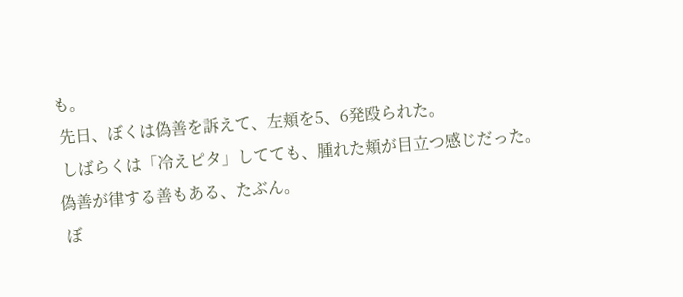も。
 先日、ぼくは偽善を訴えて、左頬を5、6発殴られた。
 しばらくは「冷えピタ」してても、腫れた頬が目立つ感じだった。偽善が律する善もある、たぶん。
 ぼ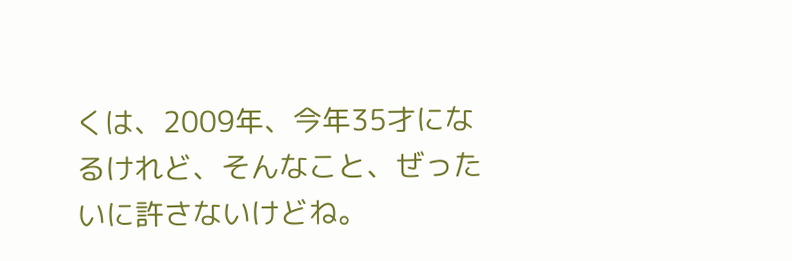くは、2009年、今年35才になるけれど、そんなこと、ぜったいに許さないけどね。